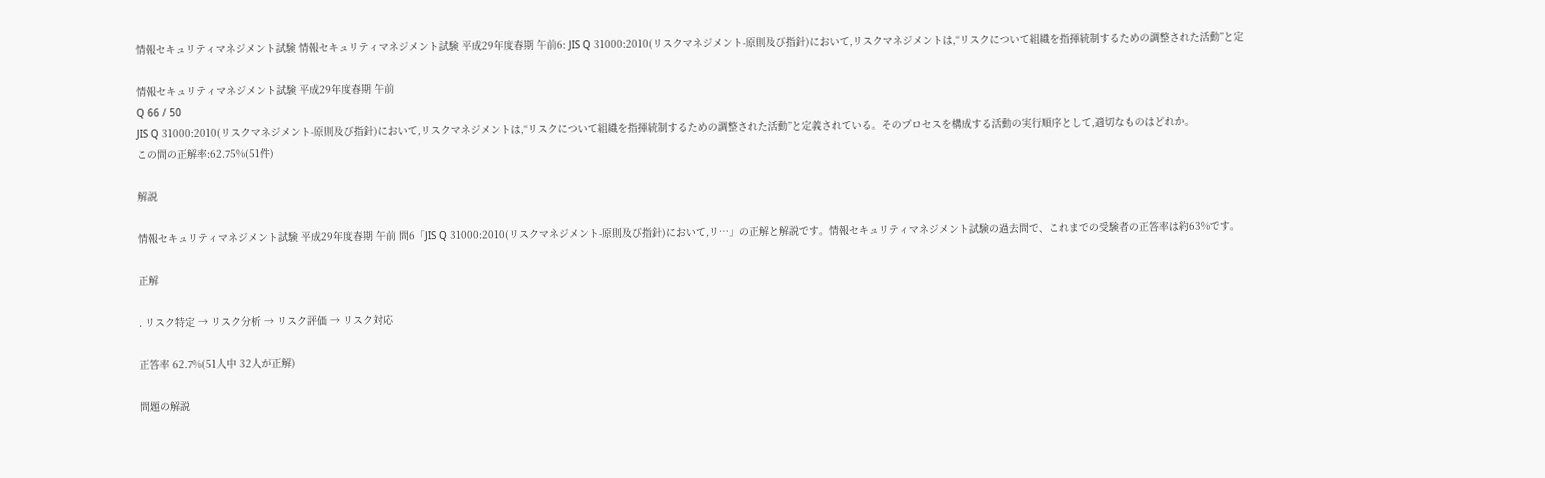情報セキュリティマネジメント試験 情報セキュリティマネジメント試験 平成29年度春期 午前6: JIS Q 31000:2010(リスクマネジメント-原則及び指針)において,リスクマネジメントは,“リスクについて組織を指揮統制するための調整された活動”と定

情報セキュリティマネジメント試験 平成29年度春期 午前
Q 66 / 50
JIS Q 31000:2010(リスクマネジメント-原則及び指針)において,リスクマネジメントは,“リスクについて組織を指揮統制するための調整された活動”と定義されている。そのプロセスを構成する活動の実行順序として,適切なものはどれか。
この問の正解率:62.75%(51件)

解説

情報セキュリティマネジメント試験 平成29年度春期 午前 問6「JIS Q 31000:2010(リスクマネジメント-原則及び指針)において,リ…」の正解と解説です。情報セキュリティマネジメント試験の過去問で、これまでの受験者の正答率は約63%です。

正解

. リスク特定 → リスク分析 → リスク評価 → リスク対応

正答率 62.7%(51人中 32人が正解)

問題の解説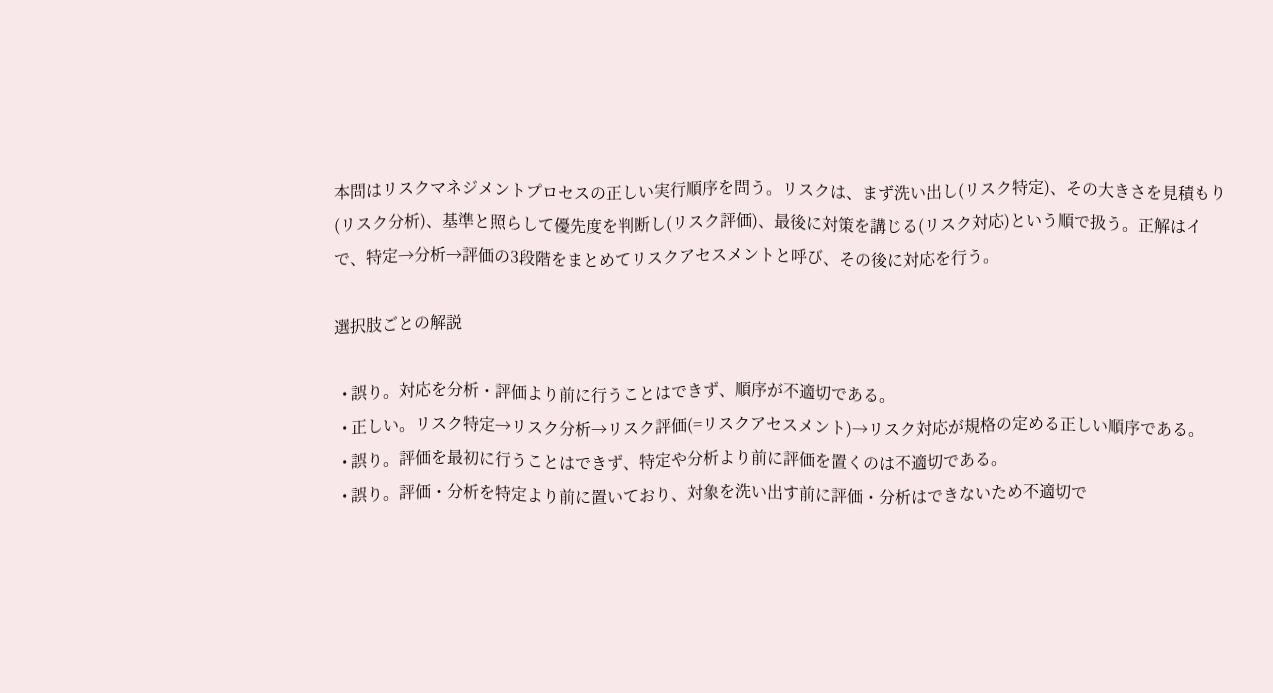本問はリスクマネジメントプロセスの正しい実行順序を問う。リスクは、まず洗い出し(リスク特定)、その大きさを見積もり(リスク分析)、基準と照らして優先度を判断し(リスク評価)、最後に対策を講じる(リスク対応)という順で扱う。正解はイで、特定→分析→評価の3段階をまとめてリスクアセスメントと呼び、その後に対応を行う。

選択肢ごとの解説

  • 誤り。対応を分析・評価より前に行うことはできず、順序が不適切である。
  • 正しい。リスク特定→リスク分析→リスク評価(=リスクアセスメント)→リスク対応が規格の定める正しい順序である。
  • 誤り。評価を最初に行うことはできず、特定や分析より前に評価を置くのは不適切である。
  • 誤り。評価・分析を特定より前に置いており、対象を洗い出す前に評価・分析はできないため不適切で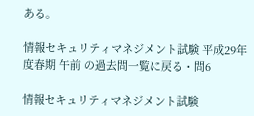ある。

情報セキュリティマネジメント試験 平成29年度春期 午前 の過去問一覧に戻る・問6

情報セキュリティマネジメント試験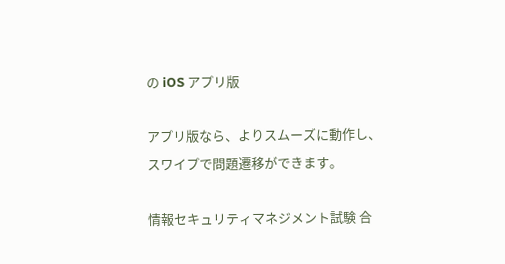の iOS アプリ版

アプリ版なら、よりスムーズに動作し、
スワイプで問題遷移ができます。

情報セキュリティマネジメント試験 合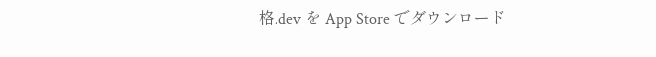格.dev を App Store でダウンロード